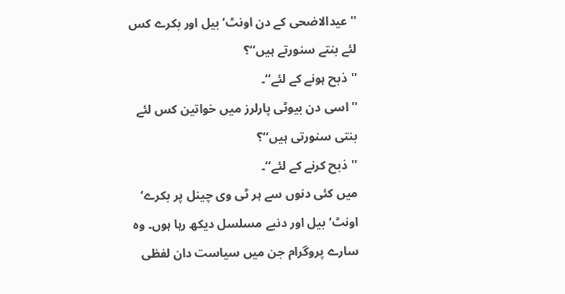''عیدالاضحی کے دن اونٹ‘ بیل اور بکرے کس لئے بنتے سنورتے ہیں‘‘؟
''ذبح ہونے کے لئے‘‘۔
''اسی دن بیوٹی پارلرز میں خواتین کس لئے بنتی سنورتی ہیں‘‘؟
''ذبح کرنے کے لئے‘‘۔
میں کئی دنوں سے ہر ٹی وی چینل پر بکرے‘ اونٹ‘ بیل اور دنبے مسلسل دیکھ رہا ہوں۔ وہ سارے پروگرام جن میں سیاست دان لفظی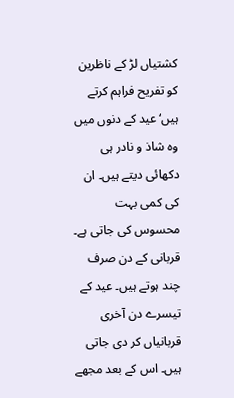کشتیاں لڑ کے ناظرین کو تفریح فراہم کرتے ہیں‘ عید کے دنوں میں وہ شاذ و نادر ہی دکھائی دیتے ہیں۔ ان کی کمی بہت محسوس کی جاتی ہے۔ قربانی کے دن صرف چند ہوتے ہیں۔ عید کے تیسرے دن آخری قربانیاں کر دی جاتی ہیں۔ اس کے بعد مجھے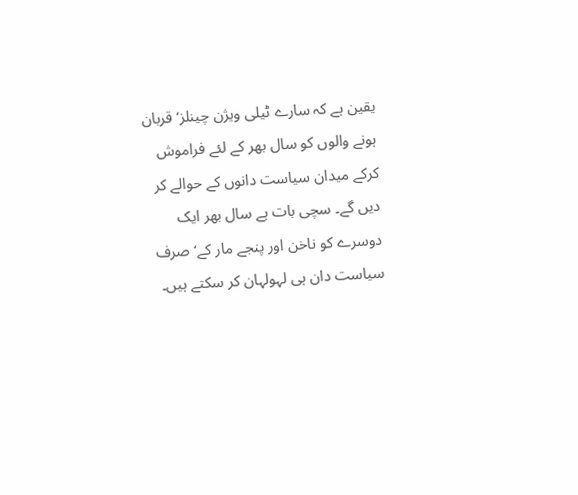یقین ہے کہ سارے ٹیلی ویژن چینلز‘ قربان ہونے والوں کو سال بھر کے لئے فراموش کرکے میدان سیاست دانوں کے حوالے کر دیں گے۔ سچی بات ہے سال بھر ایک دوسرے کو ناخن اور پنجے مار کے‘ صرف سیاست دان ہی لہولہان کر سکتے ہیں۔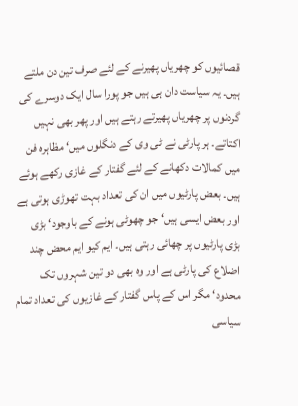قصائیوں کو چھریاں پھیرنے کے لئے صرف تین دن ملتے ہیں۔ یہ سیاست دان ہی ہیں جو پورا سال ایک دوسرے کی گردنوں پر چھریاں پھیرتے رہتے ہیں اور پھر بھی نہیں اکتاتے۔ ہر پارٹی نے ٹی وی کے دنگلوں میں‘ مظاہرہ فن میں کمالات دکھانے کے لئے گفتار کے غازی رکھے ہوئے ہیں۔ بعض پارٹیوں میں ان کی تعداد بہت تھوڑی ہوتی ہے اور بعض ایسی ہیں‘ جو چھوٹی ہونے کے باوجود‘ بڑی بڑی پارٹیوں پر چھائی رہتی ہیں۔ ایم کیو ایم محض چند اضلاع کی پارٹی ہے اور وہ بھی دو تین شہروں تک محدود‘ مگر اس کے پاس گفتار کے غازیوں کی تعداد تمام سیاسی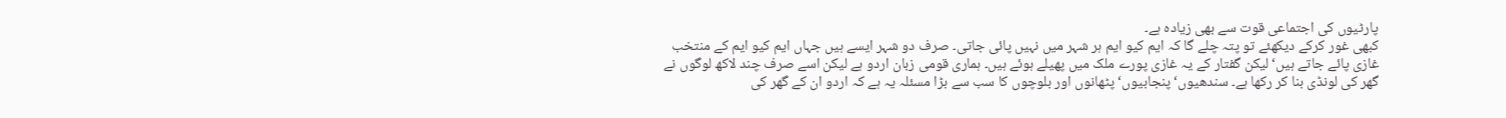پارٹیوں کی اجتماعی قوت سے بھی زیادہ ہے۔
کبھی غور کرکے دیکھئے تو پتہ چلے گا کہ ایم کیو ایم ہر شہر میں نہیں پائی جاتی۔ صرف دو شہر ایسے ہیں جہاں ایم کیو ایم کے منتخب غازی پائے جاتے ہیں‘ لیکن گفتار کے یہ غازی پورے ملک میں پھیلے ہوئے ہیں۔ ہماری قومی زبان اردو ہے لیکن اسے صرف چند لاکھ لوگوں نے گھر کی لونڈی بنا کر رکھا ہے۔ سندھیوں‘ پنجابیوں‘ پٹھانوں اور بلوچوں کا سب سے بڑا مسئلہ یہ ہے کہ اردو ان کے گھر کی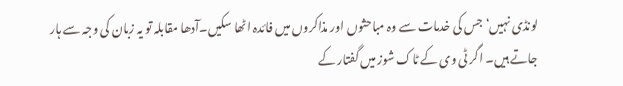لونڈی نہیں‘ جس کی خدمات سے وہ مباحثوں اور مذاکروں میں فائدہ اٹھا سکیں۔آدھا مقابلہ تو یہ زبان کی وجہ سے ہار جاتے ہیں۔ اگر ٹی وی کے ٹاک شوز میں گفتار کے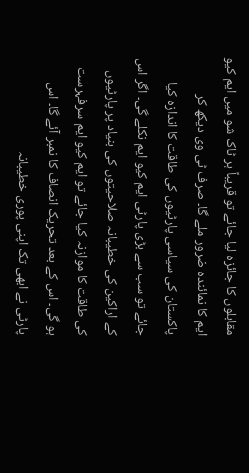مقابلوں کا جائزہ لیا جائے تو قریباً ہر ٹاک شو میں ایم کیو ایم کا نمائندہ ضرور ملے گا۔ صرف ٹی وی دیکھ کر پاکستان کی سیاسی پارٹیوں کی طاقت کا اندازہ کیا جائے تو سب سے بڑی پارٹی ایم کیو ایم نکلے گی۔ اگر اس کے اراکین کی خطیبانہ صلاحیتوں کی بنیاد پر پارٹیوں کی طاقت کا موازنہ کیا جائے تو ایم کیو ایم سرفہرست ہو گی۔ اس کے بعد تحریک انصاف کا نمبر آئے گا۔ اس پارٹی نے ابھی تک اپنی پوری خطیبانہ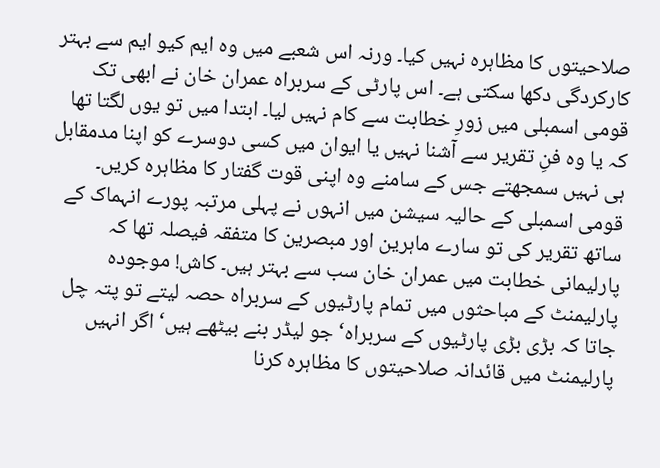صلاحیتوں کا مظاہرہ نہیں کیا۔ ورنہ اس شعبے میں وہ ایم کیو ایم سے بہتر کارکردگی دکھا سکتی ہے۔ اس پارٹی کے سربراہ عمران خان نے ابھی تک قومی اسمبلی میں زورِ خطابت سے کام نہیں لیا۔ ابتدا میں تو یوں لگتا تھا کہ یا وہ فنِ تقریر سے آشنا نہیں یا ایوان میں کسی دوسرے کو اپنا مدمقابل ہی نہیں سمجھتے جس کے سامنے وہ اپنی قوت گفتار کا مظاہرہ کریں۔ قومی اسمبلی کے حالیہ سیشن میں انہوں نے پہلی مرتبہ پورے انہماک کے ساتھ تقریر کی تو سارے ماہرین اور مبصرین کا متفقہ فیصلہ تھا کہ پارلیمانی خطابت میں عمران خان سب سے بہتر ہیں۔ کاش! موجودہ پارلیمنٹ کے مباحثوں میں تمام پارٹیوں کے سربراہ حصہ لیتے تو پتہ چل جاتا کہ بڑی بڑی پارٹیوں کے سربراہ‘ جو لیڈر بنے بیٹھے ہیں‘ اگر انہیں پارلیمنٹ میں قائدانہ صلاحیتوں کا مظاہرہ کرنا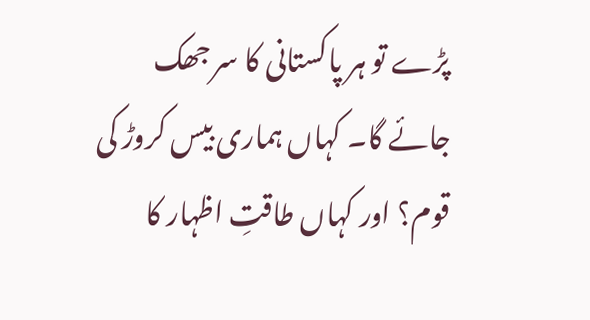پڑے تو ہر پاکستانی کا سر جھک جائے گا۔ کہاں ہماری بیس کروڑ کی قوم؟ اور کہاں طاقتِ اظہار کا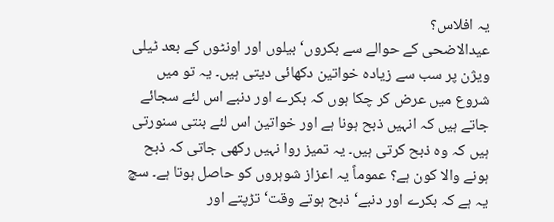یہ افلاس؟
عیدالاضحی کے حوالے سے بکروں‘ بیلوں اور اونٹوں کے بعد ٹیلی ویژن پر سب سے زیادہ خواتین دکھائی دیتی ہیں۔ یہ تو میں شروع میں عرض کر چکا ہوں کہ بکرے اور دنبے اس لئے سجائے جاتے ہیں کہ انہیں ذبح ہونا ہے اور خواتین اس لئے بنتی سنورتی ہیں کہ وہ ذبح کرتی ہیں۔ یہ تمیز روا نہیں رکھی جاتی کہ ذبح ہونے والا کون ہے؟ عموماً یہ اعزاز شوہروں کو حاصل ہوتا ہے۔ سچ یہ ہے کہ بکرے اور دنبے‘ ذبح ہوتے وقت‘ تڑپتے اور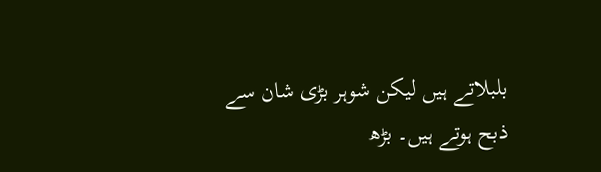بلبلاتے ہیں لیکن شوہر بڑی شان سے ذبح ہوتے ہیں۔ بڑھ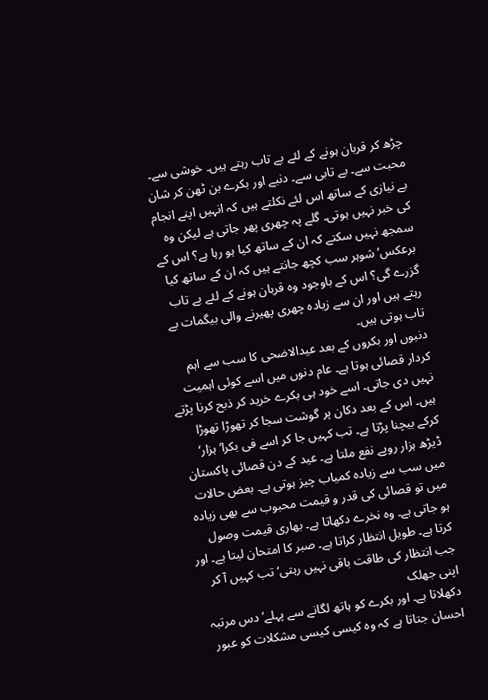چڑھ کر قربان ہونے کے لئے بے تاب رہتے ہیں۔ خوشی سے۔ محبت سے۔ بے تابی سے۔ دنبے اور بکرے بن ٹھن کر شان بے نیازی کے ساتھ اس لئے نکلتے ہیں کہ انہیں اپنے انجام کی خبر نہیں ہوتی۔ گلے پہ چھری پھر جاتی ہے لیکن وہ سمجھ نہیں سکتے کہ ان کے ساتھ کیا ہو رہا ہے؟ اس کے برعکس‘ شوہر سب کچھ جانتے ہیں کہ ان کے ساتھ کیا گزرے گی؟ اس کے باوجود وہ قربان ہونے کے لئے بے تاب رہتے ہیں اور ان سے زیادہ چھری پھیرنے والی بیگمات بے تاب ہوتی ہیں۔
دنبوں اور بکروں کے بعد عیدالاضحی کا سب سے اہم کردار قصائی ہوتا ہے۔ عام دنوں میں اسے کوئی اہمیت نہیں دی جاتی۔ اسے خود ہی بکرے خرید کر ذبح کرنا پڑتے ہیں۔ اس کے بعد دکان پر گوشت سجا کر تھوڑا تھوڑا کرکے بیچنا پڑتا ہے۔ تب کہیں جا کر اسے فی بکرا‘ ہزار‘ ڈیڑھ ہزار روپے نفع ملتا ہے۔ عید کے دن قصائی پاکستان میں سب سے زیادہ کمیاب چیز ہوتی ہے۔ بعض حالات میں تو قصائی کی قدر و قیمت محبوب سے بھی زیادہ ہو جاتی ہے۔ وہ نخرے دکھاتا ہے۔ بھاری قیمت وصول کرتا ہے۔ طویل انتظار کراتا ہے۔ صبر کا امتحان لیتا ہے۔ اور جب انتظار کی طاقت باقی نہیں رہتی‘ تب کہیں آ کر اپنی جھلک
دکھلاتا ہے۔ اور بکرے کو ہاتھ لگانے سے پہلے‘ دس مرتبہ احسان جتاتا ہے کہ وہ کیسی کیسی مشکلات کو عبور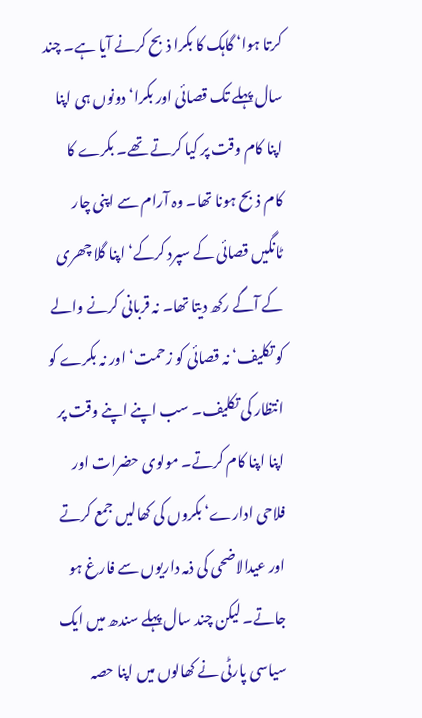کرتا ہوا‘ گاہک کا بکرا ذبح کرنے آیا ہے۔ چند سال پہلے تک قصائی اور بکرا‘ دونوں ہی اپنا اپنا کام وقت پر کیا کرتے تھے۔ بکرے کا کام ذبح ہونا تھا۔ وہ آرام سے اپنی چار ٹانگیں قصائی کے سپرد کرکے‘ اپنا گلا چھری کے آگے رکھ دیتا تھا۔ نہ قربانی کرنے والے کو تکلیف‘ نہ قصائی کو زحمت‘ اور نہ بکرے کو انتظار کی تکلیف۔ سب اپنے اپنے وقت پر اپنا اپنا کام کرتے۔ مولوی حضرات اور فلاحی ادارے‘ بکروں کی کھالیں جمع کرتے اور عیدالاضحی کی ذمہ داریوں سے فارغ ہو جاتے۔ لیکن چند سال پہلے سندھ میں ایک سیاسی پارٹی نے کھالوں میں اپنا حصہ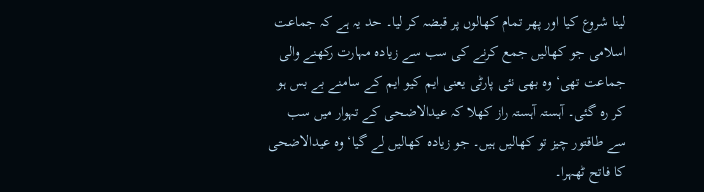لینا شروع کیا اور پھر تمام کھالوں پر قبضہ کر لیا۔ حد یہ ہے کہ جماعت اسلامی جو کھالیں جمع کرنے کی سب سے زیادہ مہارت رکھنے والی جماعت تھی‘ وہ بھی نئی پارٹی یعنی ایم کیو ایم کے سامنے بے بس ہو کر رہ گئی۔ آہستہ آہستہ راز کھلا کہ عیدالاضحی کے تہوار میں سب سے طاقتور چیز تو کھالیں ہیں۔ جو زیادہ کھالیں لے گیا‘ وہ عیدالاضحی کا فاتح ٹھہرا۔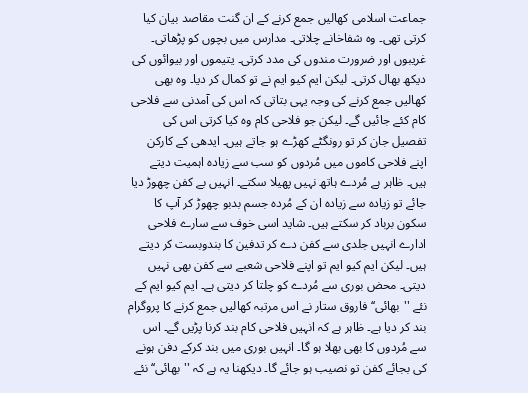جماعت اسلامی کھالیں جمع کرنے کے ان گنت مقاصد بیان کیا کرتی تھی۔ وہ شفاخانے چلاتی۔ مدارس میں بچوں کو پڑھاتی۔ غریبوں اور ضرورت مندوں کی مدد کرتی۔ یتیموں اور بیوائوں کی دیکھ بھال کرتی۔ لیکن ایم کیو ایم نے تو کمال کر دیا۔ وہ بھی کھالیں جمع کرنے کی وجہ یہی بتاتی کہ اس کی آمدنی سے فلاحی کام کئے جائیں گے۔ لیکن جو فلاحی کام وہ کیا کرتی اس کی تفصیل جان کر تو رونگٹے کھڑے ہو جاتے ہیں۔ ایدھی کے کارکن اپنے فلاحی کاموں میں مُردوں کو سب سے زیادہ اہمیت دیتے ہیں۔ ظاہر ہے مُردے ہاتھ نہیں پھیلا سکتے۔ انہیں بے کفن چھوڑ دیا جائے تو زیادہ سے زیادہ ان کے مُردہ جسم بدبو چھوڑ کر آپ کا سکون برباد کر سکتے ہیں۔ شاید اسی خوف سے سارے فلاحی ادارے انہیں جلدی سے کفن دے کر تدفین کا بندوبست کر دیتے ہیں۔ لیکن ایم کیو ایم تو اپنے فلاحی شعبے سے کفن بھی نہیں دیتی۔ محض بوری سے مُردے کو چلتا کر دیتی ہے۔ ایم کیو ایم کے نئے ''بھائی‘‘ فاروق ستار نے اس مرتبہ کھالیں جمع کرنے کا پروگرام بند کر دیا ہے۔ ظاہر ہے کہ انہیں فلاحی کام بند کرنا پڑیں گے۔ اس سے مُردوں کا بھی بھلا ہو گا۔ انہیں بوری میں بند کرکے دفن ہونے کی بجائے کفن تو نصیب ہو جائے گا۔ دیکھنا یہ ہے کہ ''بھائی‘‘ نئے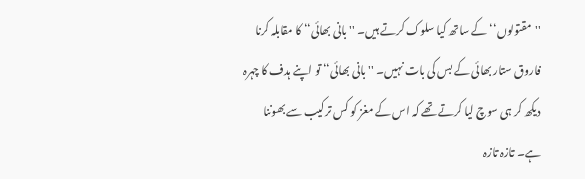''مقتولوں‘‘ کے ساتھ کیا سلوک کرتے ہیں۔ ''بانی بھائی‘‘ کا مقابلہ کرنا فاروق ستار بھائی کے بس کی بات نہیں۔ ''بانی بھائی‘‘ تو اپنے ہدف کا چہرہ دیکھ کر ہی سوچ لیا کرتے تھے کہ اس کے مغز کو کس ترکیب سے بھوننا ہے۔ تازہ تازہ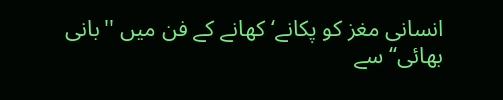انسانی مغز کو پکانے‘ کھانے کے فن میں ''بانی بھائی‘‘ سے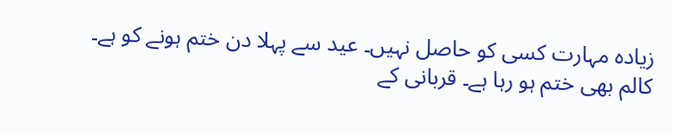زیادہ مہارت کسی کو حاصل نہیں۔ عید سے پہلا دن ختم ہونے کو ہے۔ کالم بھی ختم ہو رہا ہے۔ قربانی کے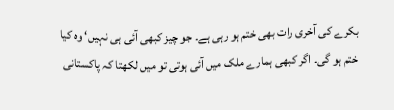بکرے کی آخری رات بھی ختم ہو رہی ہے۔ جو چیز کبھی آئی ہی نہیں‘ وہ کیا ختم ہو گی۔ اگر کبھی ہمارے ملک میں آئی ہوتی تو میں لکھتا کہ پاکستانی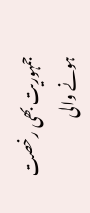جمہوریت بھی رخصت ہونے والی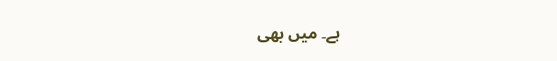ہے۔ میں بھی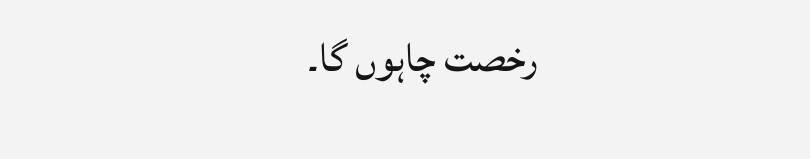رخصت چاہوں گا۔